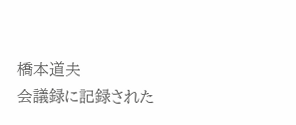橋本道夫
会議録に記録された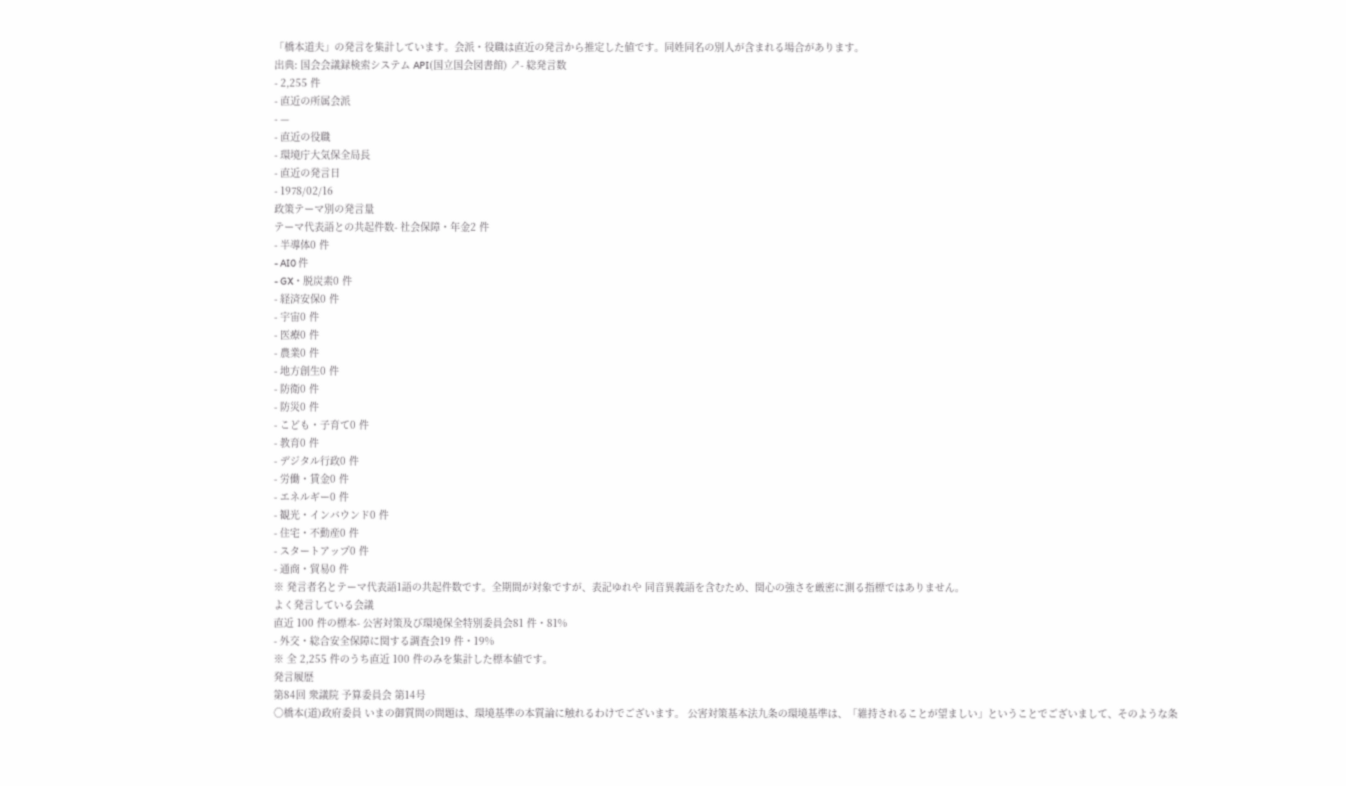「橋本道夫」の発言を集計しています。会派・役職は直近の発言から推定した値です。同姓同名の別人が含まれる場合があります。
出典: 国会会議録検索システム API(国立国会図書館) ↗- 総発言数
- 2,255 件
- 直近の所属会派
- —
- 直近の役職
- 環境庁大気保全局長
- 直近の発言日
- 1978/02/16
政策テーマ別の発言量
テーマ代表語との共起件数- 社会保障・年金2 件
- 半導体0 件
- AI0 件
- GX・脱炭素0 件
- 経済安保0 件
- 宇宙0 件
- 医療0 件
- 農業0 件
- 地方創生0 件
- 防衛0 件
- 防災0 件
- こども・子育て0 件
- 教育0 件
- デジタル行政0 件
- 労働・賃金0 件
- エネルギー0 件
- 観光・インバウンド0 件
- 住宅・不動産0 件
- スタートアップ0 件
- 通商・貿易0 件
※ 発言者名とテーマ代表語1語の共起件数です。全期間が対象ですが、表記ゆれや 同音異義語を含むため、関心の強さを厳密に測る指標ではありません。
よく発言している会議
直近 100 件の標本- 公害対策及び環境保全特別委員会81 件・81%
- 外交・総合安全保障に関する調査会19 件・19%
※ 全 2,255 件のうち直近 100 件のみを集計した標本値です。
発言履歴
第84回 衆議院 予算委員会 第14号
○橋本(道)政府委員 いまの御質問の問題は、環境基準の本質論に触れるわけでございます。 公害対策基本法九条の環境基準は、「維持されることが望ましい」ということでございまして、そのような条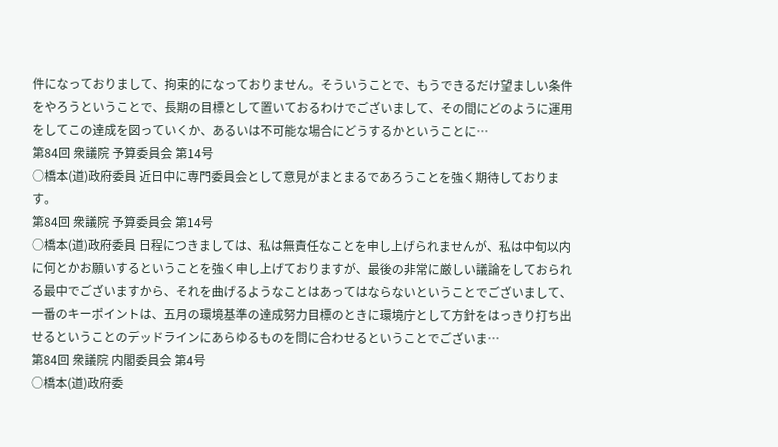件になっておりまして、拘束的になっておりません。そういうことで、もうできるだけ望ましい条件をやろうということで、長期の目標として置いておるわけでございまして、その間にどのように運用をしてこの達成を図っていくか、あるいは不可能な場合にどうするかということに…
第84回 衆議院 予算委員会 第14号
○橋本(道)政府委員 近日中に専門委員会として意見がまとまるであろうことを強く期待しております。
第84回 衆議院 予算委員会 第14号
○橋本(道)政府委員 日程につきましては、私は無責任なことを申し上げられませんが、私は中旬以内に何とかお願いするということを強く申し上げておりますが、最後の非常に厳しい議論をしておられる最中でございますから、それを曲げるようなことはあってはならないということでございまして、一番のキーポイントは、五月の環境基準の達成努力目標のときに環境庁として方針をはっきり打ち出せるということのデッドラインにあらゆるものを問に合わせるということでございま…
第84回 衆議院 内閣委員会 第4号
○橋本(道)政府委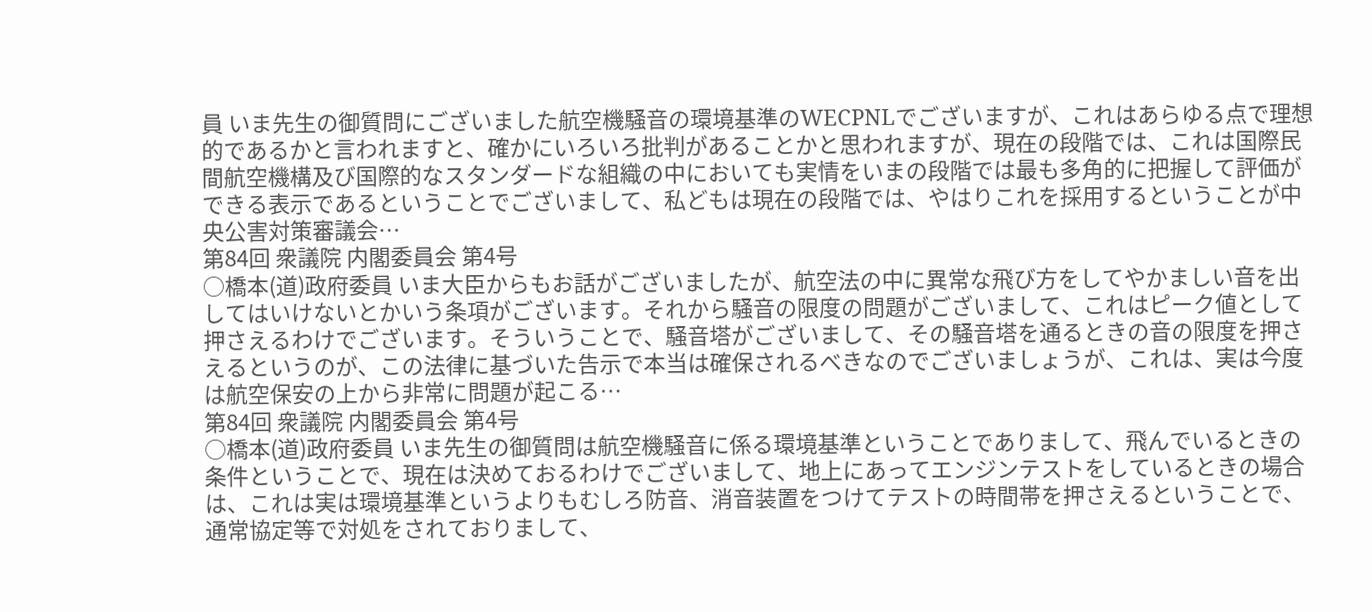員 いま先生の御質問にございました航空機騒音の環境基準のWECPNLでございますが、これはあらゆる点で理想的であるかと言われますと、確かにいろいろ批判があることかと思われますが、現在の段階では、これは国際民間航空機構及び国際的なスタンダードな組織の中においても実情をいまの段階では最も多角的に把握して評価ができる表示であるということでございまして、私どもは現在の段階では、やはりこれを採用するということが中央公害対策審議会…
第84回 衆議院 内閣委員会 第4号
○橋本(道)政府委員 いま大臣からもお話がございましたが、航空法の中に異常な飛び方をしてやかましい音を出してはいけないとかいう条項がございます。それから騒音の限度の問題がございまして、これはピーク値として押さえるわけでございます。そういうことで、騒音塔がございまして、その騒音塔を通るときの音の限度を押さえるというのが、この法律に基づいた告示で本当は確保されるべきなのでございましょうが、これは、実は今度は航空保安の上から非常に問題が起こる…
第84回 衆議院 内閣委員会 第4号
○橋本(道)政府委員 いま先生の御質問は航空機騒音に係る環境基準ということでありまして、飛んでいるときの条件ということで、現在は決めておるわけでございまして、地上にあってエンジンテストをしているときの場合は、これは実は環境基準というよりもむしろ防音、消音装置をつけてテストの時間帯を押さえるということで、通常協定等で対処をされておりまして、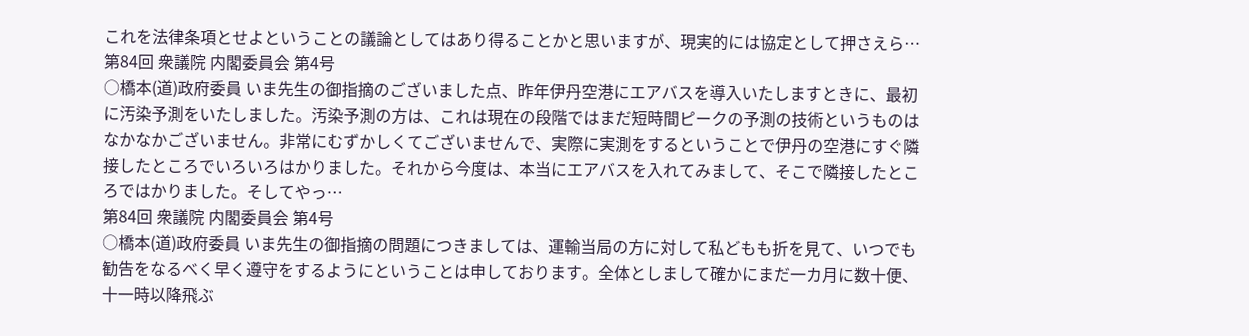これを法律条項とせよということの議論としてはあり得ることかと思いますが、現実的には協定として押さえら…
第84回 衆議院 内閣委員会 第4号
○橋本(道)政府委員 いま先生の御指摘のございました点、昨年伊丹空港にエアバスを導入いたしますときに、最初に汚染予測をいたしました。汚染予測の方は、これは現在の段階ではまだ短時間ピークの予測の技術というものはなかなかございません。非常にむずかしくてございませんで、実際に実測をするということで伊丹の空港にすぐ隣接したところでいろいろはかりました。それから今度は、本当にエアバスを入れてみまして、そこで隣接したところではかりました。そしてやっ…
第84回 衆議院 内閣委員会 第4号
○橋本(道)政府委員 いま先生の御指摘の問題につきましては、運輸当局の方に対して私どもも折を見て、いつでも勧告をなるべく早く遵守をするようにということは申しております。全体としまして確かにまだ一カ月に数十便、十一時以降飛ぶ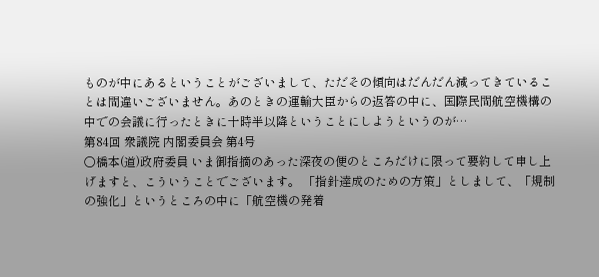ものが中にあるということがございまして、ただその傾向はだんだん減ってきていることは間違いございません。あのときの運輸大臣からの返答の中に、国際民間航空機構の中での会議に行ったときに十時半以降ということにしようというのが…
第84回 衆議院 内閣委員会 第4号
○橋本(道)政府委員 いま御指摘のあった深夜の便のところだけに限って要約して申し上げますと、こういうことでございます。 「指針達成のための方策」としまして、「規制の強化」というところの中に「航空機の発着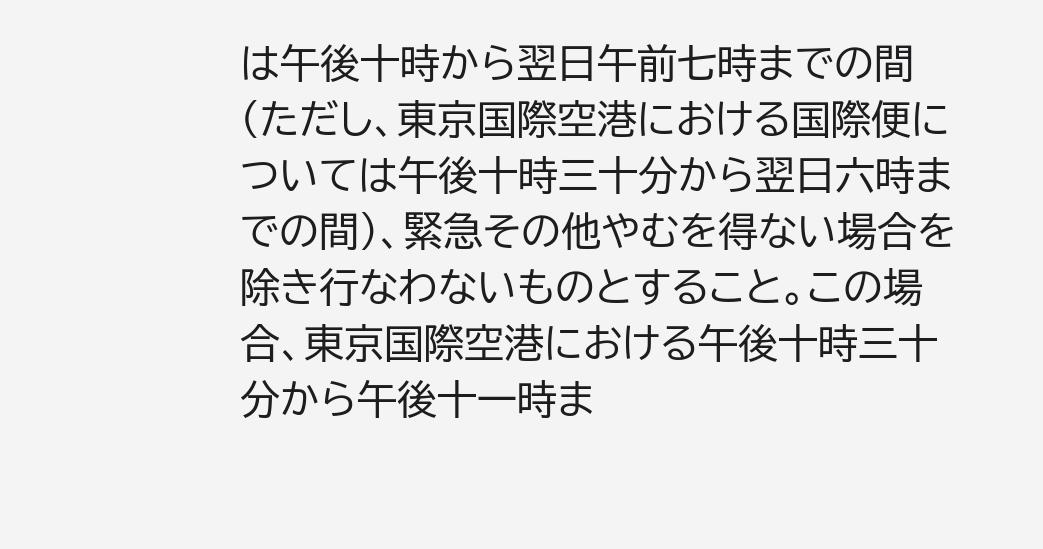は午後十時から翌日午前七時までの間(ただし、東京国際空港における国際便については午後十時三十分から翌日六時までの間)、緊急その他やむを得ない場合を除き行なわないものとすること。この場合、東京国際空港における午後十時三十分から午後十一時ま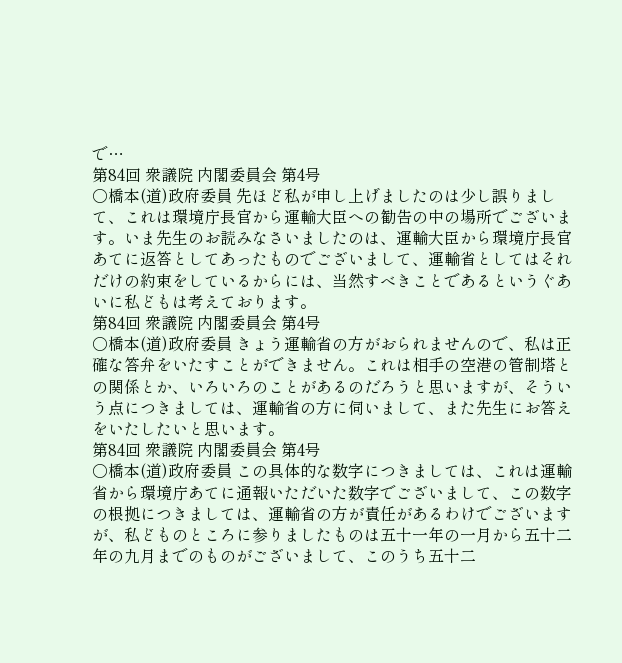で…
第84回 衆議院 内閣委員会 第4号
○橋本(道)政府委員 先ほど私が申し上げましたのは少し誤りまして、これは環境庁長官から運輸大臣への勧告の中の場所でございます。いま先生のお読みなさいましたのは、運輸大臣から環境庁長官あてに返答としてあったものでございまして、運輸省としてはそれだけの約束をしているからには、当然すべきことであるというぐあいに私どもは考えております。
第84回 衆議院 内閣委員会 第4号
○橋本(道)政府委員 きょう運輸省の方がおられませんので、私は正確な答弁をいたすことができません。これは相手の空港の管制塔との関係とか、いろいろのことがあるのだろうと思いますが、そういう点につきましては、運輸省の方に伺いまして、また先生にお答えをいたしたいと思います。
第84回 衆議院 内閣委員会 第4号
○橋本(道)政府委員 この具体的な数字につきましては、これは運輸省から環境庁あてに通報いただいた数字でございまして、この数字の根拠につきましては、運輸省の方が責任があるわけでございますが、私どものところに参りましたものは五十一年の一月から五十二年の九月までのものがございまして、このうち五十二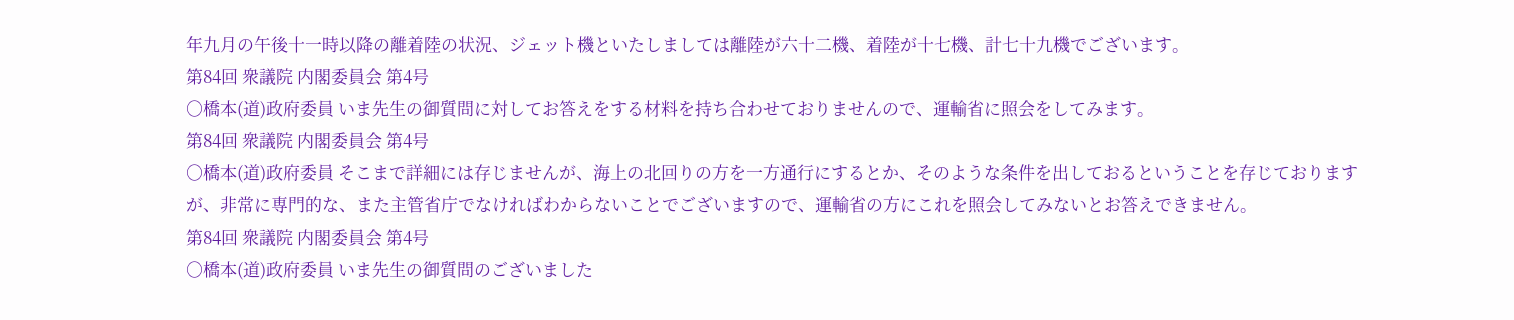年九月の午後十一時以降の離着陸の状況、ジェット機といたしましては離陸が六十二機、着陸が十七機、計七十九機でございます。
第84回 衆議院 内閣委員会 第4号
○橋本(道)政府委員 いま先生の御質問に対してお答えをする材料を持ち合わせておりませんので、運輸省に照会をしてみます。
第84回 衆議院 内閣委員会 第4号
○橋本(道)政府委員 そこまで詳細には存じませんが、海上の北回りの方を一方通行にするとか、そのような条件を出しておるということを存じておりますが、非常に専門的な、また主管省庁でなければわからないことでございますので、運輸省の方にこれを照会してみないとお答えできません。
第84回 衆議院 内閣委員会 第4号
○橋本(道)政府委員 いま先生の御質問のございました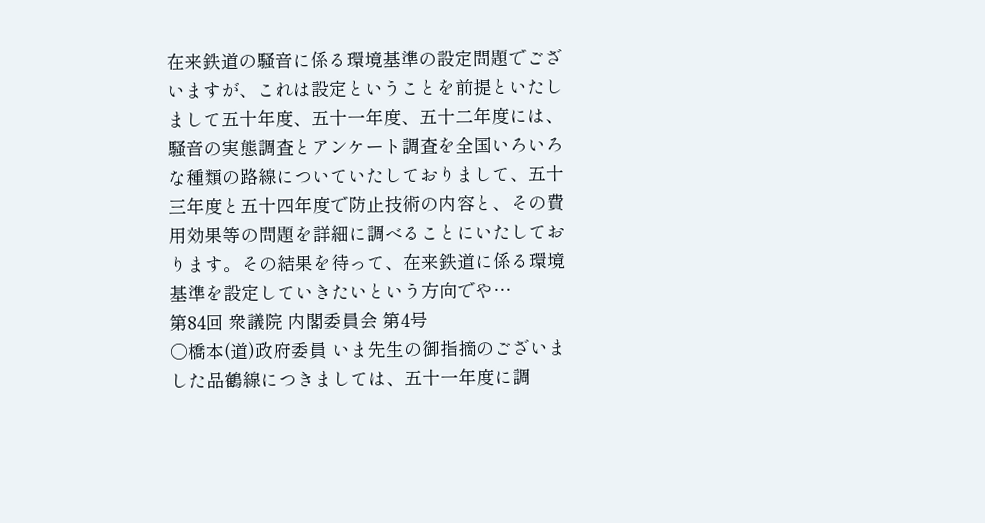在来鉄道の騒音に係る環境基準の設定問題でございますが、これは設定ということを前提といたしまして五十年度、五十一年度、五十二年度には、騒音の実態調査とアンケート調査を全国いろいろな種類の路線についていたしておりまして、五十三年度と五十四年度で防止技術の内容と、その費用効果等の問題を詳細に調べることにいたしております。その結果を待って、在来鉄道に係る環境基準を設定していきたいという方向でや…
第84回 衆議院 内閣委員会 第4号
○橋本(道)政府委員 いま先生の御指摘のございました品鶴線につきましては、五十一年度に調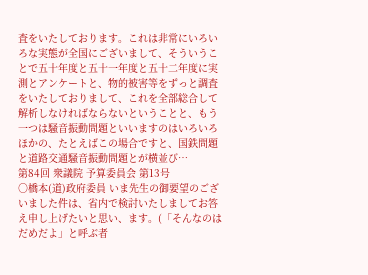査をいたしております。これは非常にいろいろな実態が全国にございまして、そういうことで五十年度と五十一年度と五十二年度に実測とアンケートと、物的被害等をずっと調査をいたしておりまして、これを全部総合して解析しなければならないということと、もう一つは騒音振動問題といいますのはいろいろほかの、たとえばこの場合ですと、国鉄問題と道路交通騒音振動問題とが横並び…
第84回 衆議院 予算委員会 第13号
○橋本(道)政府委員 いま先生の御要望のございました件は、省内で検討いたしましてお答え申し上げたいと思い、ます。(「そんなのはだめだよ」と呼ぶ者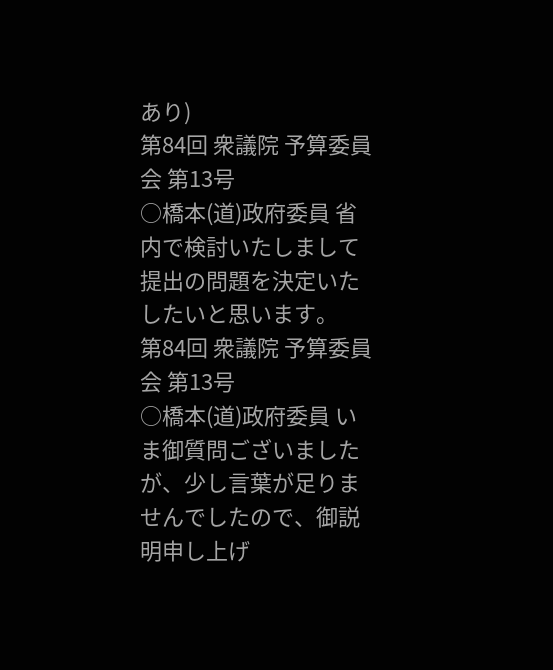あり)
第84回 衆議院 予算委員会 第13号
○橋本(道)政府委員 省内で検討いたしまして提出の問題を決定いたしたいと思います。
第84回 衆議院 予算委員会 第13号
○橋本(道)政府委員 いま御質問ございましたが、少し言葉が足りませんでしたので、御説明申し上げ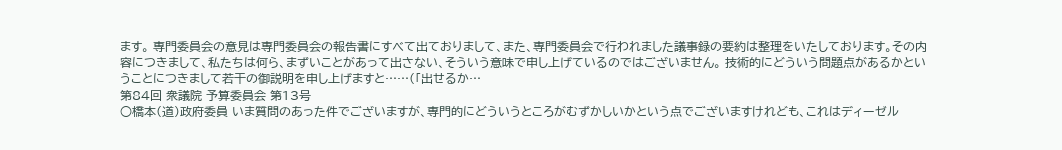ます。 専門委員会の意見は専門委員会の報告書にすべて出ておりまして、また、専門委員会で行われました議事録の要約は整理をいたしております。その内容につきまして、私たちは何ら、まずいことがあって出さない、そういう意味で申し上げているのではございません。 技術的にどういう問題点があるかということにつきまして若干の御説明を申し上げますと……(「出せるか…
第84回 衆議院 予算委員会 第13号
○橋本(道)政府委員 いま質問のあった件でございますが、専門的にどういうところがむずかしいかという点でございますけれども、これはディーゼル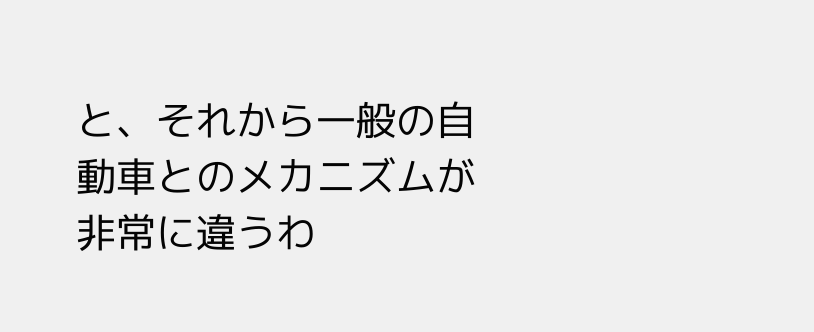と、それから一般の自動車とのメカニズムが非常に違うわ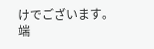けでございます。端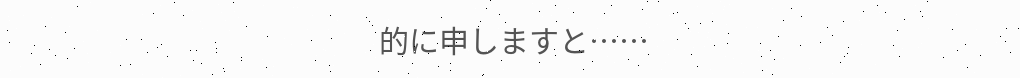的に申しますと……